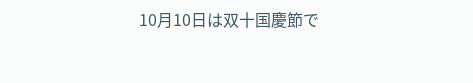10月10日は双十国慶節で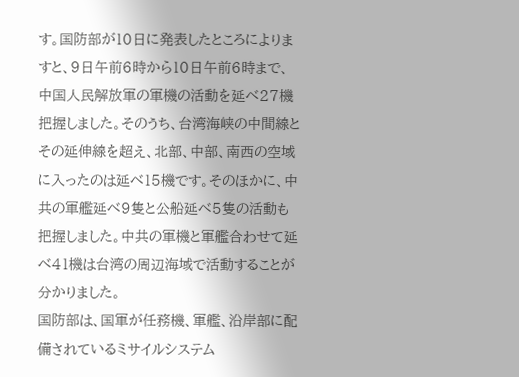す。国防部が10日に発表したところによりますと、9日午前6時から10日午前6時まで、中国人民解放軍の軍機の活動を延べ27機把握しました。そのうち、台湾海峡の中間線とその延伸線を超え、北部、中部、南西の空域に入ったのは延べ15機です。そのほかに、中共の軍艦延べ9隻と公船延べ5隻の活動も把握しました。中共の軍機と軍艦合わせて延べ41機は台湾の周辺海域で活動することが分かりました。
国防部は、国軍が任務機、軍艦、沿岸部に配備されているミサイルシステム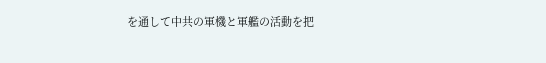を通して中共の軍機と軍艦の活動を把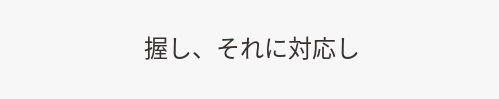握し、それに対応し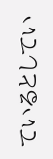ているとしてい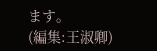ます。
(編集:王淑卿)